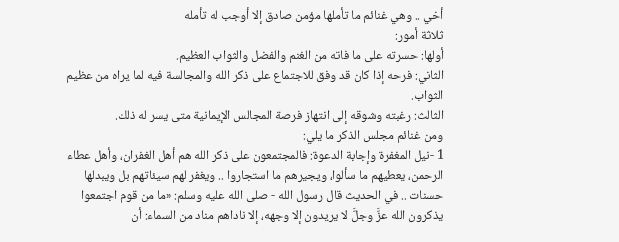أخي .. وهي غنائم ما تأملها مؤمن صادق إلا أوجب له تأمله
ثلاثة أمور:
أولها: حسرته على ما فاته من الغنم والفضل والثواب العظيم.
الثاني: فرحه إذا كان قد وفق للاجتماع على ذكر الله والمجالسة فيه لما يراه من عظيم الثواب.
الثالث: رغبته وشوقه إلى انتهاز فرصة المجالس الإيمانية متى يسر له ذلك.
ومن غنائم مجلس الذكر ما يلي:
1 -نيل المغفرة وإجابة الدعوة: فالمجتمعون على ذكر الله هم أهل الغفران، وأهل عطاء الرحمن، يعطيهم ما سألوا، ويجيرهم ما استجاروا .. ويغفر لهم سيئاتهم بل ويبدلها حسنات .. في الحديث قال رسول الله - صلى الله عليه وسلم: «ما من قوم اجتمعوا يذكرون الله عزَّ وجلَّ لا يريدون إلا وجهه، إلا ناداهم مناد من السماء: أن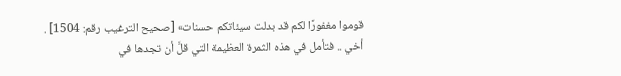قوموا مغفورًا لكم قد بدلت سيئاتكم حسنات» [صحيح الترغيب رقم: 1504] .
أخي .. فتأمل في هذه الثمرة العظيمة التي قلَّ أن تجدها في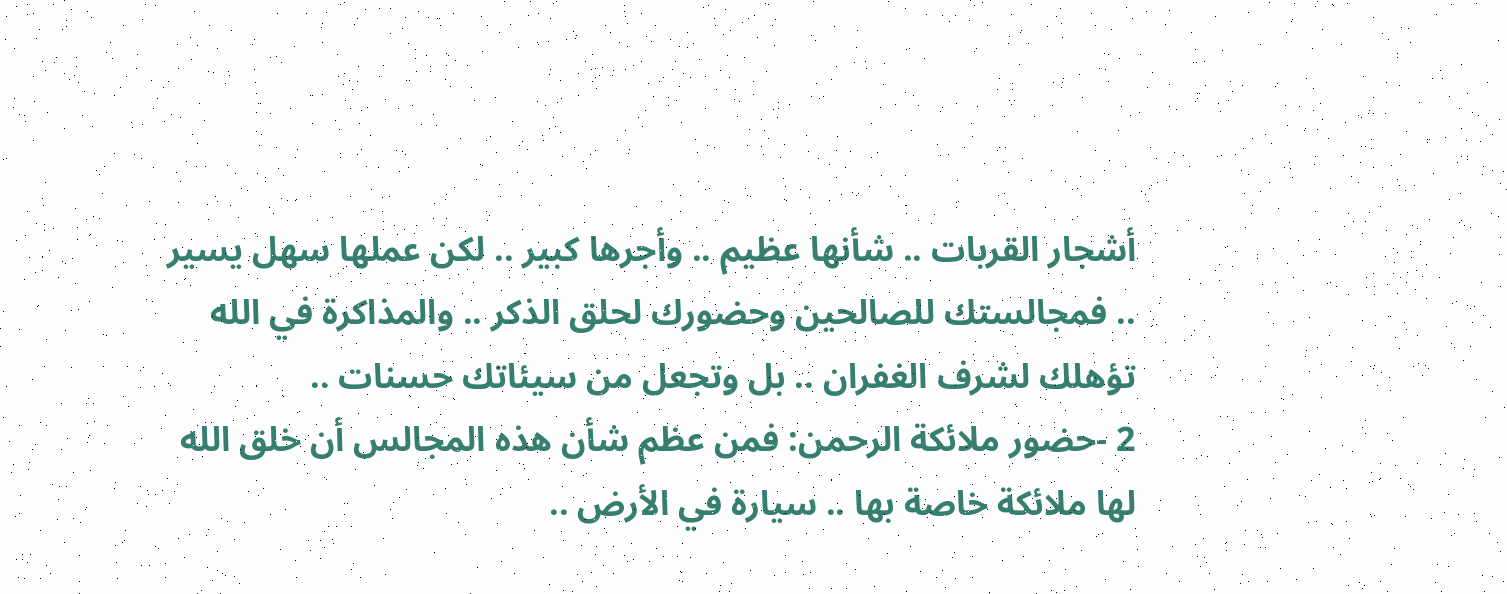أشجار القربات .. شأنها عظيم .. وأجرها كبير .. لكن عملها سهل يسير .. فمجالستك للصالحين وحضورك لحلق الذكر .. والمذاكرة في الله تؤهلك لشرف الغفران .. بل وتجعل من سيئاتك حسنات ..
2 -حضور ملائكة الرحمن: فمن عظم شأن هذه المجالس أن خلق الله لها ملائكة خاصة بها .. سيارة في الأرض ..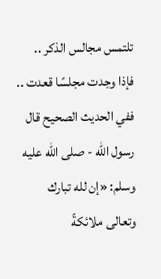تلتمس مجالس الذكر .. فإذا وجدت مجلسًا قعدت ..
ففي الحديث الصحيح قال رسول الله - صلى الله عليه وسلم: «إن لله تبارك وتعالى ملائكةً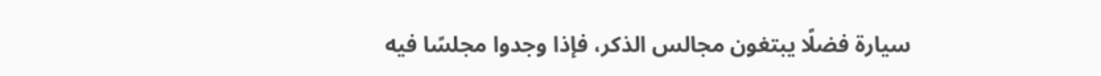سيارة فضلًا يبتغون مجالس الذكر، فإذا وجدوا مجلسًا فيه